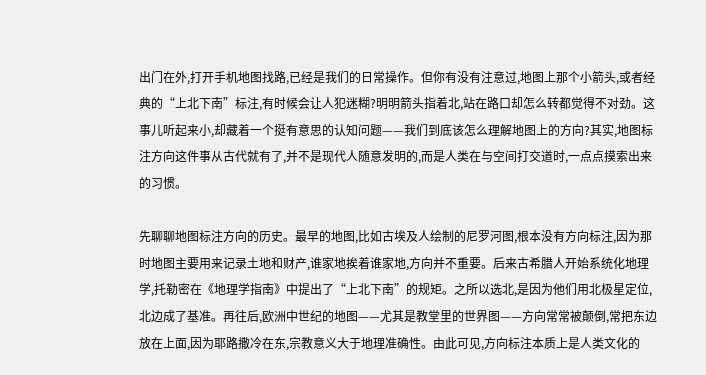出门在外,打开手机地图找路,已经是我们的日常操作。但你有没有注意过,地图上那个小箭头,或者经典的“上北下南”标注,有时候会让人犯迷糊?明明箭头指着北,站在路口却怎么转都觉得不对劲。这事儿听起来小,却藏着一个挺有意思的认知问题——我们到底该怎么理解地图上的方向?其实,地图标注方向这件事从古代就有了,并不是现代人随意发明的,而是人类在与空间打交道时,一点点摸索出来的习惯。

先聊聊地图标注方向的历史。最早的地图,比如古埃及人绘制的尼罗河图,根本没有方向标注,因为那时地图主要用来记录土地和财产,谁家地挨着谁家地,方向并不重要。后来古希腊人开始系统化地理学,托勒密在《地理学指南》中提出了“上北下南”的规矩。之所以选北,是因为他们用北极星定位,北边成了基准。再往后,欧洲中世纪的地图——尤其是教堂里的世界图——方向常常被颠倒,常把东边放在上面,因为耶路撒冷在东,宗教意义大于地理准确性。由此可见,方向标注本质上是人类文化的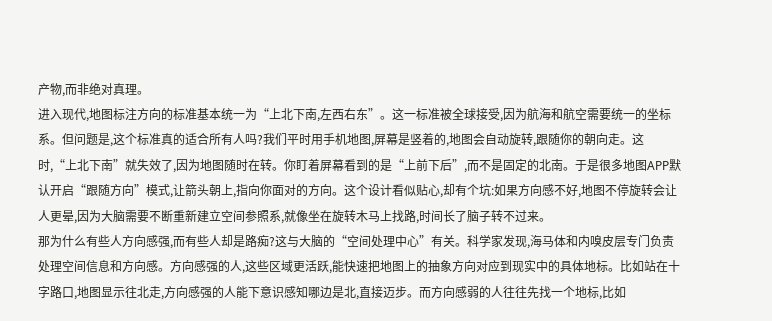产物,而非绝对真理。
进入现代,地图标注方向的标准基本统一为“上北下南,左西右东”。这一标准被全球接受,因为航海和航空需要统一的坐标系。但问题是,这个标准真的适合所有人吗?我们平时用手机地图,屏幕是竖着的,地图会自动旋转,跟随你的朝向走。这时,“上北下南”就失效了,因为地图随时在转。你盯着屏幕看到的是“上前下后”,而不是固定的北南。于是很多地图APP默认开启“跟随方向”模式,让箭头朝上,指向你面对的方向。这个设计看似贴心,却有个坑:如果方向感不好,地图不停旋转会让人更晕,因为大脑需要不断重新建立空间参照系,就像坐在旋转木马上找路,时间长了脑子转不过来。
那为什么有些人方向感强,而有些人却是路痴?这与大脑的“空间处理中心”有关。科学家发现,海马体和内嗅皮层专门负责处理空间信息和方向感。方向感强的人,这些区域更活跃,能快速把地图上的抽象方向对应到现实中的具体地标。比如站在十字路口,地图显示往北走,方向感强的人能下意识感知哪边是北,直接迈步。而方向感弱的人往往先找一个地标,比如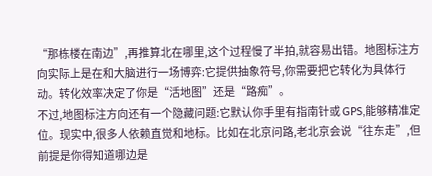“那栋楼在南边”,再推算北在哪里,这个过程慢了半拍,就容易出错。地图标注方向实际上是在和大脑进行一场博弈:它提供抽象符号,你需要把它转化为具体行动。转化效率决定了你是“活地图”还是“路痴”。
不过,地图标注方向还有一个隐藏问题:它默认你手里有指南针或 GPS,能够精准定位。现实中,很多人依赖直觉和地标。比如在北京问路,老北京会说“往东走”,但前提是你得知道哪边是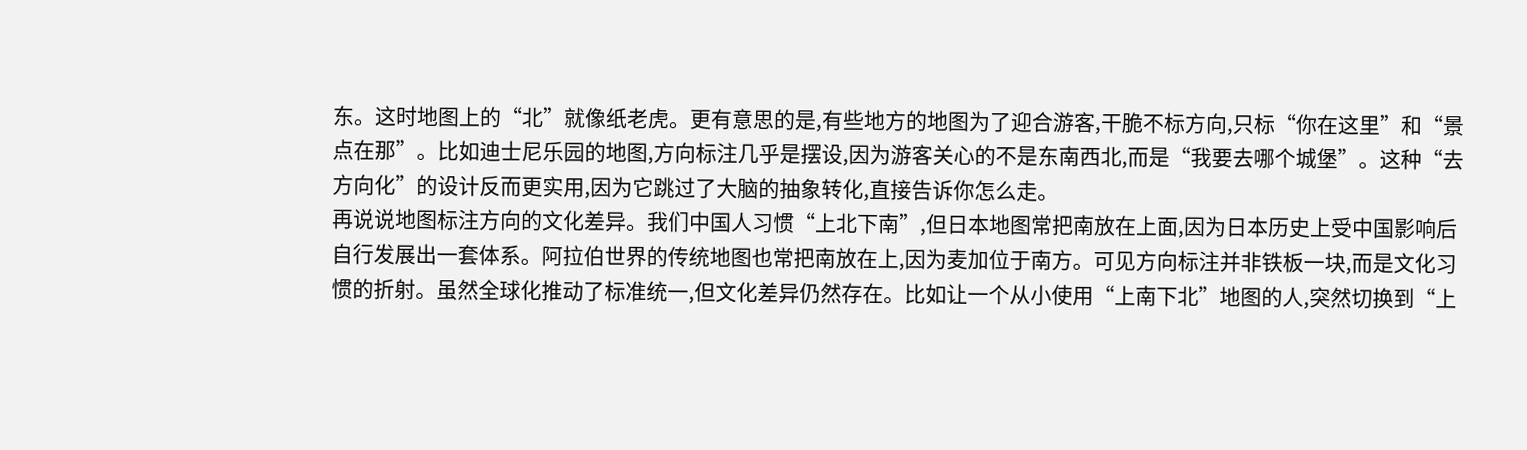东。这时地图上的“北”就像纸老虎。更有意思的是,有些地方的地图为了迎合游客,干脆不标方向,只标“你在这里”和“景点在那”。比如迪士尼乐园的地图,方向标注几乎是摆设,因为游客关心的不是东南西北,而是“我要去哪个城堡”。这种“去方向化”的设计反而更实用,因为它跳过了大脑的抽象转化,直接告诉你怎么走。
再说说地图标注方向的文化差异。我们中国人习惯“上北下南”,但日本地图常把南放在上面,因为日本历史上受中国影响后自行发展出一套体系。阿拉伯世界的传统地图也常把南放在上,因为麦加位于南方。可见方向标注并非铁板一块,而是文化习惯的折射。虽然全球化推动了标准统一,但文化差异仍然存在。比如让一个从小使用“上南下北”地图的人,突然切换到“上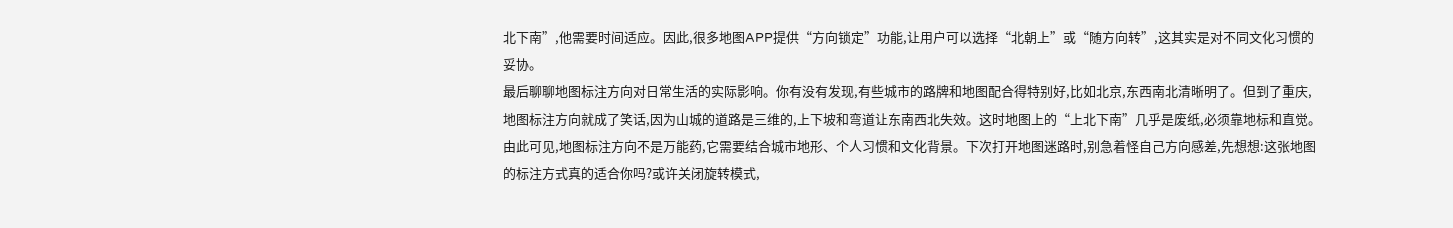北下南”,他需要时间适应。因此,很多地图APP提供“方向锁定”功能,让用户可以选择“北朝上”或“随方向转”,这其实是对不同文化习惯的妥协。
最后聊聊地图标注方向对日常生活的实际影响。你有没有发现,有些城市的路牌和地图配合得特别好,比如北京,东西南北清晰明了。但到了重庆,地图标注方向就成了笑话,因为山城的道路是三维的,上下坡和弯道让东南西北失效。这时地图上的“上北下南”几乎是废纸,必须靠地标和直觉。由此可见,地图标注方向不是万能药,它需要结合城市地形、个人习惯和文化背景。下次打开地图迷路时,别急着怪自己方向感差,先想想:这张地图的标注方式真的适合你吗?或许关闭旋转模式,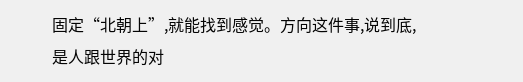固定“北朝上”,就能找到感觉。方向这件事,说到底,是人跟世界的对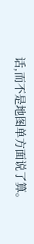话,而不是地图单方面说了算。